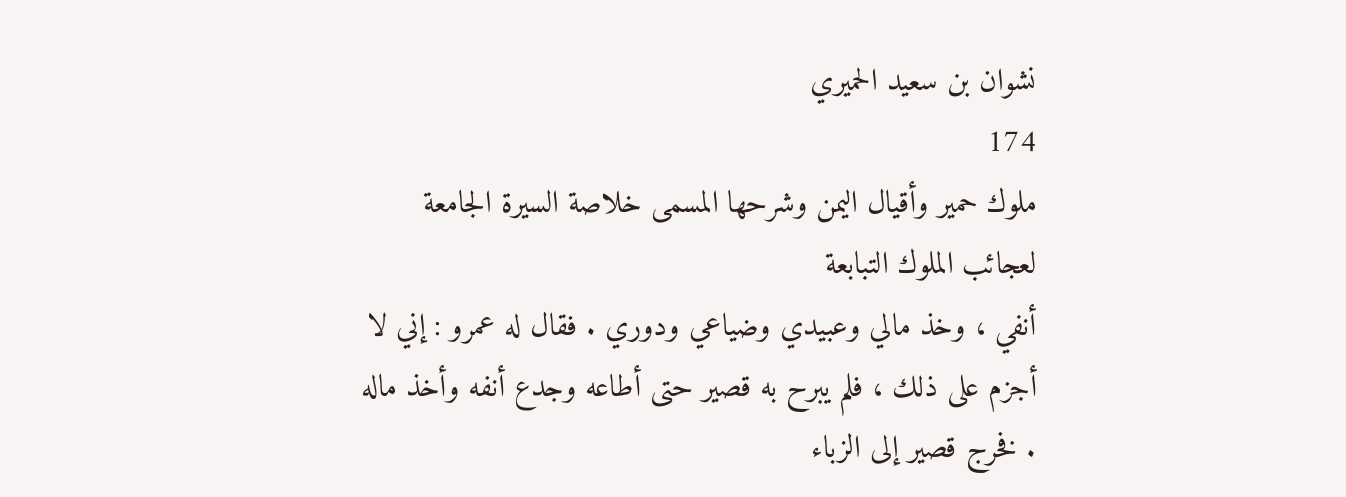نشوان بن سعيد الحميري
174
ملوك حمير وأقيال اليمن وشرحها المسمى خلاصة السيرة الجامعة لعجائب الملوك التبابعة
أنفي ، وخذ مالي وعبيدي وضياعي ودوري . فقال له عمرو : إني لا أجزم على ذلك ، فلم يبرح به قصير حتى أطاعه وجدع أنفه وأخذ ماله . فخرج قصير إلى الزباء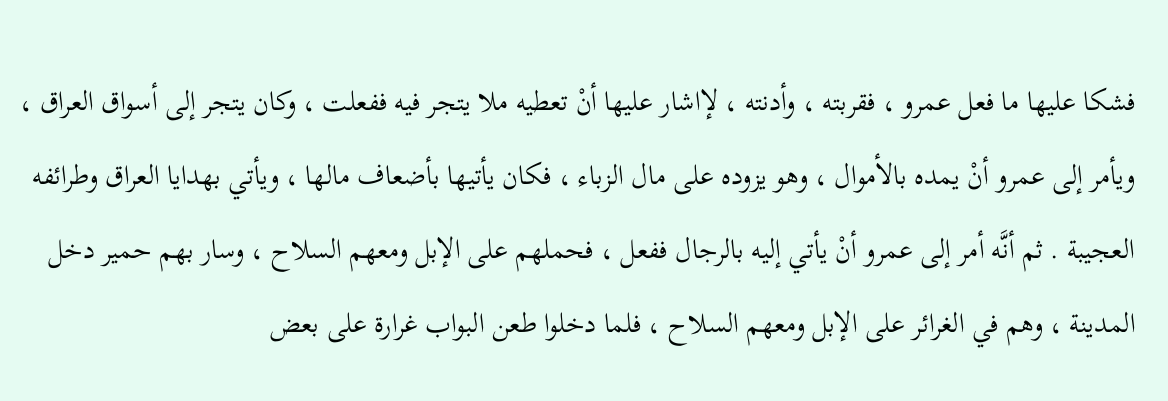فشكا عليها ما فعل عمرو ، فقربته ، وأدنته ، لإاشار عليها أنْ تعطيه ملا يتجر فيه ففعلت ، وكان يتجر إلى أسواق العراق ، ويأمر إلى عمرو أنْ يمده بالأموال ، وهو يزوده على مال الزباء ، فكان يأتيها بأضعاف مالها ، ويأتي بهدايا العراق وطرائفه العجيبة . ثم أنَّه أمر إلى عمرو أنْ يأتي إليه بالرجال ففعل ، فحملهم على الإبل ومعهم السلاح ، وسار بهم حمير دخل المدينة ، وهم في الغرائر على الإبل ومعهم السلاح ، فلما دخلوا طعن البواب غرارة على بعض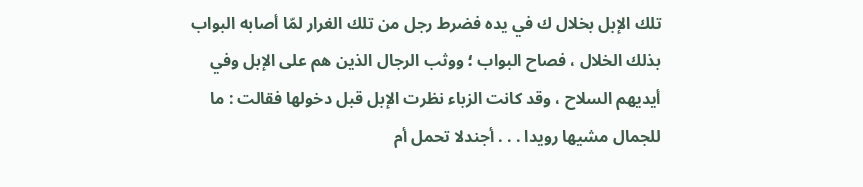تلك الإبل بخلال ك في يده فضرط رجل من تلك الغرار لمّا أصابه البواب بذلك الخلال ، فصاح البواب ؛ ووثب الرجال الذين هم على الإبل وفي أيديهم السلاح ، وقد كانت الزباء نظرت الإبل قبل دخولها فقالت : ما للجمال مشيها رويدا . . . أجندلا تحمل أم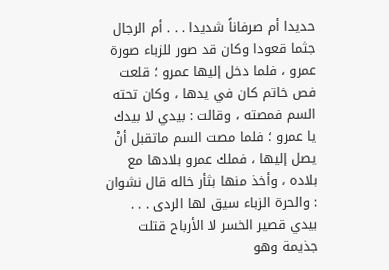حديدا أم صرفاناً شديدا . . . أم الرجال جثما قعودا وكان قد صور للزباء صورة عمرو ، فلما دخل إليها عمرو ؛ قلعت فص خاتم كان في يدها ، وكان تحته السم فمصته ، وقالت : بيدي لا بيدك يا عمرو ؛ فلما مصت السم ماتقبل أنْ يصل إليها ، فملك عمرو بلادها مع بلاده ، وأخذ منها بثأر خاله قال نشوان : والحرة الزباء سيق لها الردى . . . بيدي قصير الخسر لا الأرباح قتلت جذيمة وهو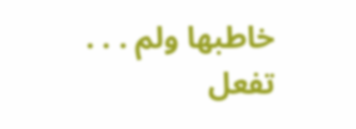خاطبها ولم . . . تفعل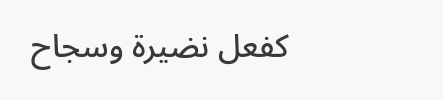كفعل نضيرة وسجاح